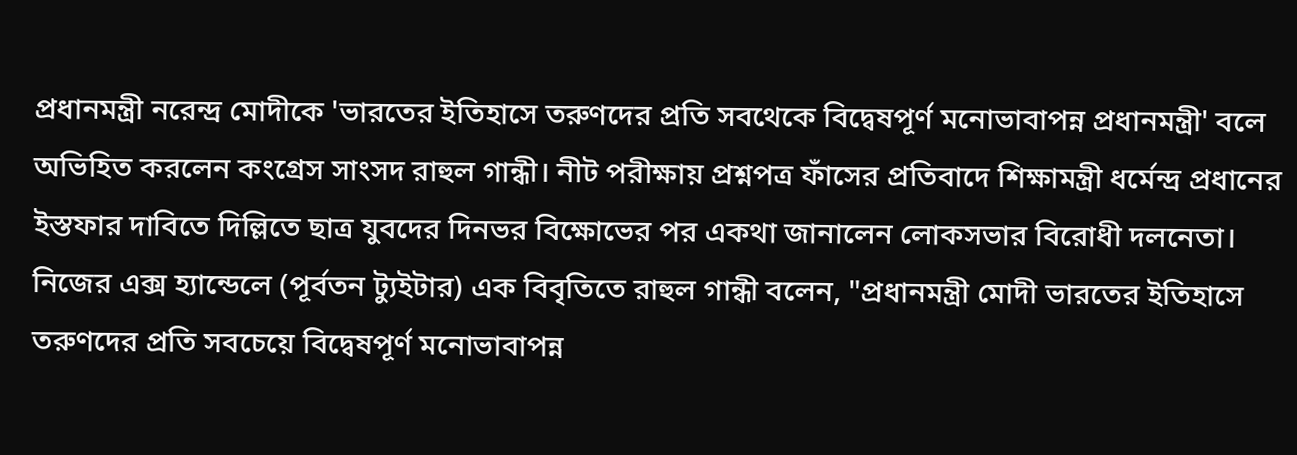প্রধানমন্ত্রী নরেন্দ্র মোদীকে 'ভারতের ইতিহাসে তরুণদের প্রতি সবথেকে বিদ্বেষপূর্ণ মনোভাবাপন্ন প্রধানমন্ত্রী' বলে অভিহিত করলেন কংগ্রেস সাংসদ রাহুল গান্ধী। নীট পরীক্ষায় প্রশ্নপত্র ফাঁসের প্রতিবাদে শিক্ষামন্ত্রী ধর্মেন্দ্র প্রধানের ইস্তফার দাবিতে দিল্লিতে ছাত্র যুবদের দিনভর বিক্ষোভের পর একথা জানালেন লোকসভার বিরোধী দলনেতা।
নিজের এক্স হ্যান্ডেলে (পূর্বতন ট্যুইটার) এক বিবৃতিতে রাহুল গান্ধী বলেন, "প্রধানমন্ত্রী মোদী ভারতের ইতিহাসে তরুণদের প্রতি সবচেয়ে বিদ্বেষপূর্ণ মনোভাবাপন্ন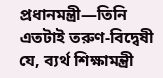প্রধানমন্ত্রী—তিনি এতটাই তরুণ-বিদ্বেষী যে, ব্যর্থ শিক্ষামন্ত্রী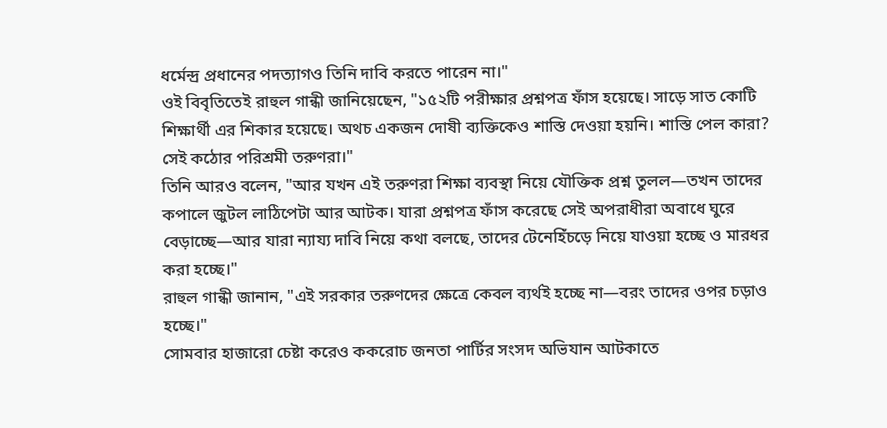ধর্মেন্দ্র প্রধানের পদত্যাগও তিনি দাবি করতে পারেন না।"
ওই বিবৃতিতেই রাহুল গান্ধী জানিয়েছেন, "১৫২টি পরীক্ষার প্রশ্নপত্র ফাঁস হয়েছে। সাড়ে সাত কোটি শিক্ষার্থী এর শিকার হয়েছে। অথচ একজন দোষী ব্যক্তিকেও শাস্তি দেওয়া হয়নি। শাস্তি পেল কারা? সেই কঠোর পরিশ্রমী তরুণরা।"
তিনি আরও বলেন, "আর যখন এই তরুণরা শিক্ষা ব্যবস্থা নিয়ে যৌক্তিক প্রশ্ন তুলল—তখন তাদের কপালে জুটল লাঠিপেটা আর আটক। যারা প্রশ্নপত্র ফাঁস করেছে সেই অপরাধীরা অবাধে ঘুরে বেড়াচ্ছে—আর যারা ন্যায্য দাবি নিয়ে কথা বলছে, তাদের টেনেহিঁচড়ে নিয়ে যাওয়া হচ্ছে ও মারধর করা হচ্ছে।"
রাহুল গান্ধী জানান, "এই সরকার তরুণদের ক্ষেত্রে কেবল ব্যর্থই হচ্ছে না—বরং তাদের ওপর চড়াও হচ্ছে।"
সোমবার হাজারো চেষ্টা করেও ককরোচ জনতা পার্টির সংসদ অভিযান আটকাতে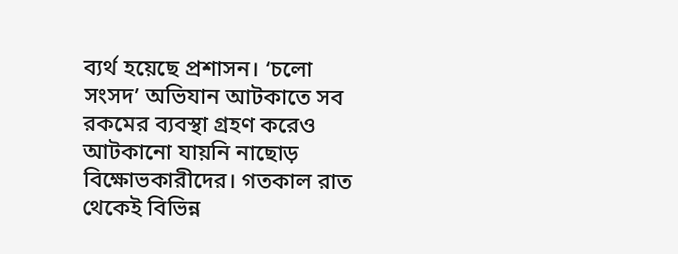ব্যর্থ হয়েছে প্রশাসন। ‘চলো সংসদ’ অভিযান আটকাতে সব রকমের ব্যবস্থা গ্রহণ করেও আটকানো যায়নি নাছোড় বিক্ষোভকারীদের। গতকাল রাত থেকেই বিভিন্ন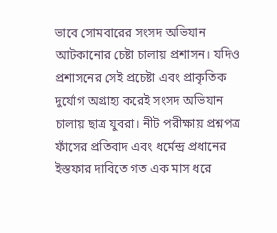ভাবে সোমবারের সংসদ অভিযান আটকানোর চেষ্টা চালায় প্রশাসন। যদিও প্রশাসনের সেই প্রচেষ্টা এবং প্রাকৃতিক দুর্যোগ অগ্রাহ্য করেই সংসদ অভিযান চালায় ছাত্র যুবরা। নীট পরীক্ষায় প্রশ্নপত্র ফাঁসের প্রতিবাদ এবং ধর্মেন্দ্র প্রধানের ইস্তফার দাবিতে গত এক মাস ধরে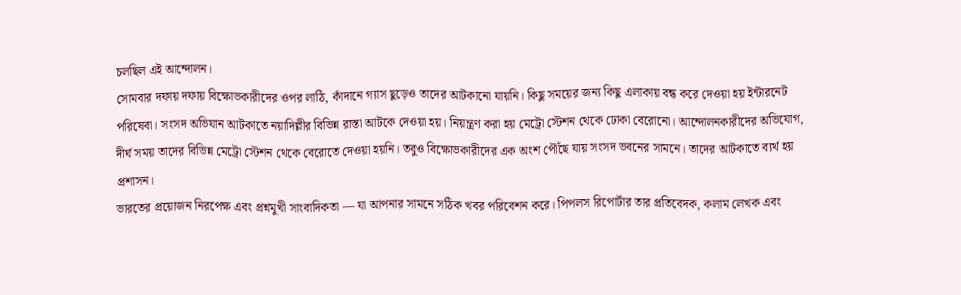চলছিল এই আন্দোলন।
সোমবার দফায় দফায় বিক্ষোভকারীদের ওপর লাঠি, কাঁদানে গ্যাস ছুড়েও তাদের আটকানো যায়নি। কিছু সময়ের জন্য কিছু এলাকায় বন্ধ করে দেওয়া হয় ইন্টারনেট পরিষেবা। সংসদ অভিযান আটকাতে নয়াদিল্লীর বিভিন্ন রাস্তা আটকে দেওয়া হয়। নিয়ন্ত্রণ করা হয় মেট্রো স্টেশন থেকে ঢোকা বেরোনো। আন্দোলনকারীদের অভিযোগ, দীর্ঘ সময় তাদের বিভিন্ন মেট্রো স্টেশন থেকে বেরোতে দেওয়া হয়নি। তবুও বিক্ষোভকারীদের এক অংশ পৌঁছে যায় সংসদ ভবনের সামনে। তাদের আটকাতে ব্যর্থ হয় প্রশাসন।
ভারতের প্রয়োজন নিরপেক্ষ এবং প্রশ্নমুখী সাংবাদিকতা — যা আপনার সামনে সঠিক খবর পরিবেশন করে। পিপলস রিপোর্টার তার প্রতিবেদক, কলাম লেখক এবং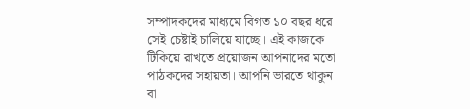সম্পাদকদের মাধ্যমে বিগত ১০ বছর ধরে সেই চেষ্টাই চালিয়ে যাচ্ছে। এই কাজকে টিকিয়ে রাখতে প্রয়োজন আপনাদের মতো পাঠকদের সহায়তা। আপনি ভারতে থাকুন বা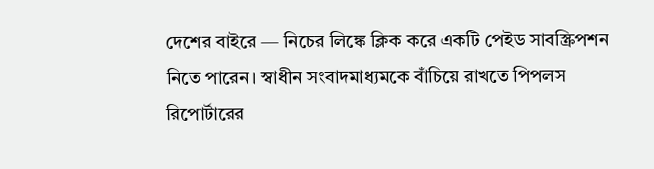দেশের বাইরে — নিচের লিঙ্কে ক্লিক করে একটি পেইড সাবস্ক্রিপশন নিতে পারেন। স্বাধীন সংবাদমাধ্যমকে বাঁচিয়ে রাখতে পিপলস রিপোর্টারের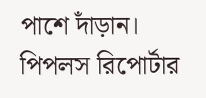পাশে দাঁড়ান। পিপলস রিপোর্টার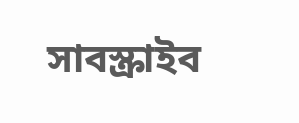সাবস্ক্রাইব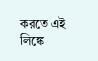করতে এই লিঙ্কে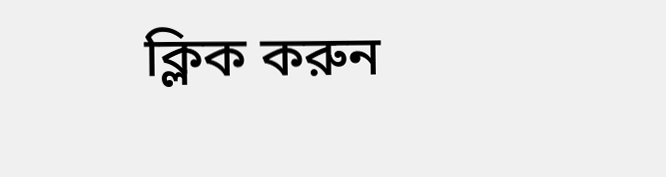ক্লিক করুন